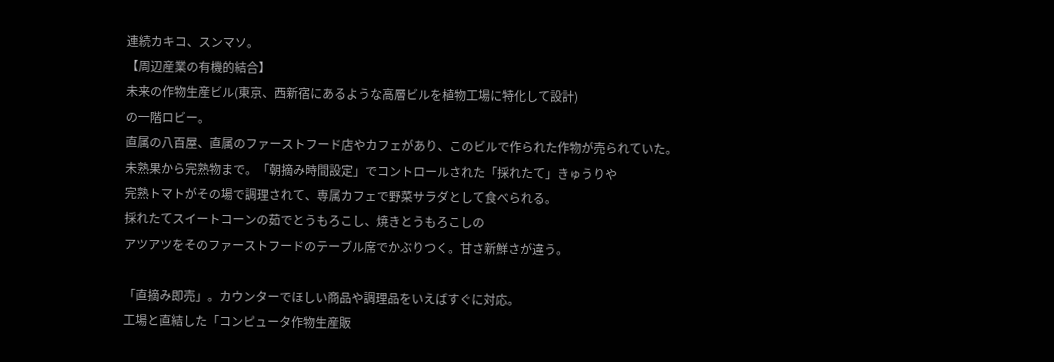連続カキコ、スンマソ。
【周辺産業の有機的結合】
未来の作物生産ビル(東京、西新宿にあるような高層ビルを植物工場に特化して設計)
の一階ロビー。
直属の八百屋、直属のファーストフード店やカフェがあり、このビルで作られた作物が売られていた。
未熟果から完熟物まで。「朝摘み時間設定」でコントロールされた「採れたて」きゅうりや
完熟トマトがその場で調理されて、専属カフェで野菜サラダとして食べられる。
採れたてスイートコーンの茹でとうもろこし、焼きとうもろこしの
アツアツをそのファーストフードのテーブル席でかぶりつく。甘さ新鮮さが違う。

「直摘み即売」。カウンターでほしい商品や調理品をいえばすぐに対応。
工場と直結した「コンピュータ作物生産販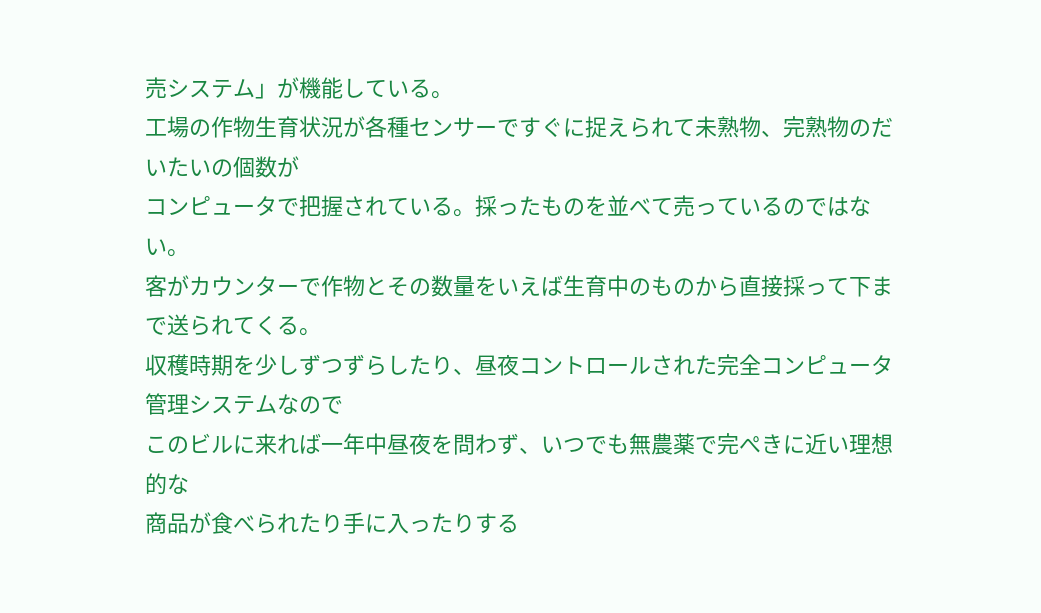売システム」が機能している。
工場の作物生育状況が各種センサーですぐに捉えられて未熟物、完熟物のだいたいの個数が
コンピュータで把握されている。採ったものを並べて売っているのではない。
客がカウンターで作物とその数量をいえば生育中のものから直接採って下まで送られてくる。
収穫時期を少しずつずらしたり、昼夜コントロールされた完全コンピュータ管理システムなので
このビルに来れば一年中昼夜を問わず、いつでも無農薬で完ぺきに近い理想的な
商品が食べられたり手に入ったりする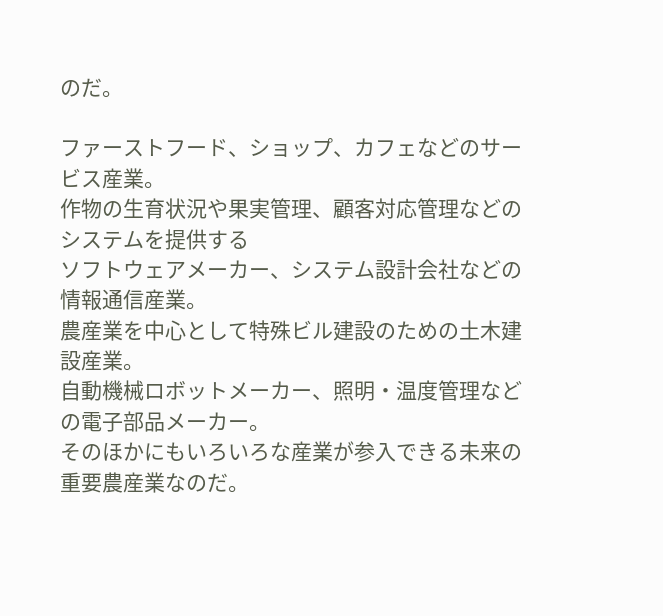のだ。

ファーストフード、ショップ、カフェなどのサービス産業。
作物の生育状況や果実管理、顧客対応管理などのシステムを提供する
ソフトウェアメーカー、システム設計会社などの情報通信産業。
農産業を中心として特殊ビル建設のための土木建設産業。
自動機械ロボットメーカー、照明・温度管理などの電子部品メーカー。
そのほかにもいろいろな産業が参入できる未来の重要農産業なのだ。